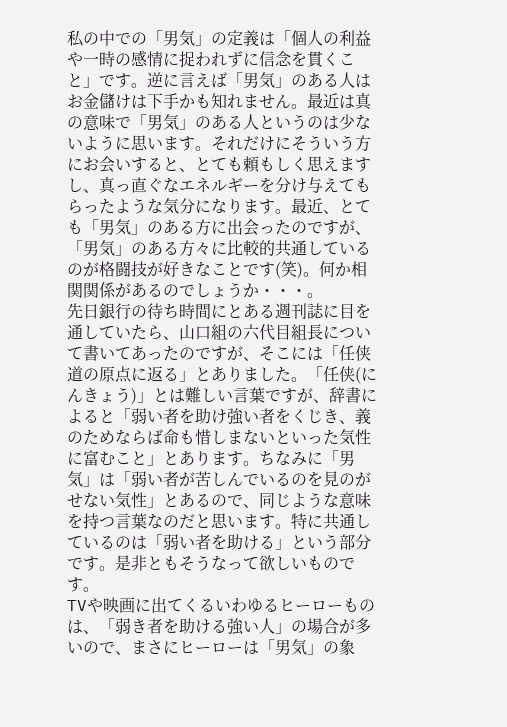私の中での「男気」の定義は「個人の利益や一時の感情に捉われずに信念を貫くこと」です。逆に言えば「男気」のある人はお金儲けは下手かも知れません。最近は真の意味で「男気」のある人というのは少ないように思います。それだけにそういう方にお会いすると、とても頼もしく思えますし、真っ直ぐなエネルギーを分け与えてもらったような気分になります。最近、とても「男気」のある方に出会ったのですが、「男気」のある方々に比較的共通しているのが格闘技が好きなことです(笑)。何か相関関係があるのでしょうか・・・。
先日銀行の待ち時間にとある週刊誌に目を通していたら、山口組の六代目組長について書いてあったのですが、そこには「任侠道の原点に返る」とありました。「任侠(にんきょう)」とは難しい言葉ですが、辞書によると「弱い者を助け強い者をくじき、義のためならば命も惜しまないといった気性に富むこと」とあります。ちなみに「男気」は「弱い者が苦しんでいるのを見のがせない気性」とあるので、同じような意味を持つ言葉なのだと思います。特に共通しているのは「弱い者を助ける」という部分です。是非ともそうなって欲しいものです。
TVや映画に出てくるいわゆるヒーローものは、「弱き者を助ける強い人」の場合が多いので、まさにヒーローは「男気」の象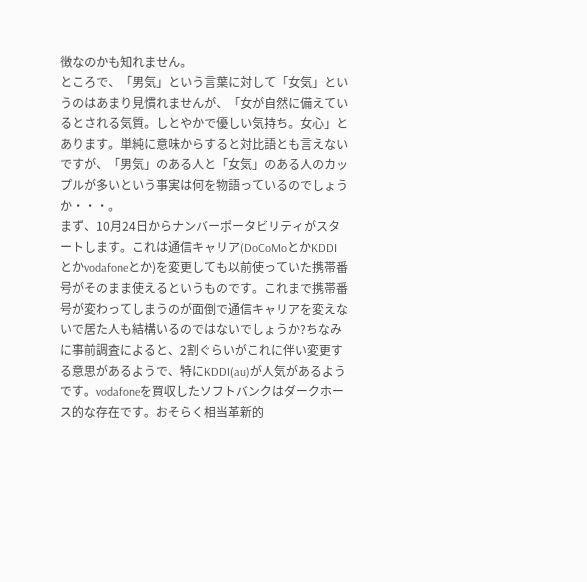徴なのかも知れません。
ところで、「男気」という言葉に対して「女気」というのはあまり見慣れませんが、「女が自然に備えているとされる気質。しとやかで優しい気持ち。女心」とあります。単純に意味からすると対比語とも言えないですが、「男気」のある人と「女気」のある人のカップルが多いという事実は何を物語っているのでしょうか・・・。
まず、10月24日からナンバーポータビリティがスタートします。これは通信キャリア(DoCoMoとかKDDIとかvodafoneとか)を変更しても以前使っていた携帯番号がそのまま使えるというものです。これまで携帯番号が変わってしまうのが面倒で通信キャリアを変えないで居た人も結構いるのではないでしょうか?ちなみに事前調査によると、2割ぐらいがこれに伴い変更する意思があるようで、特にKDDI(au)が人気があるようです。vodafoneを買収したソフトバンクはダークホース的な存在です。おそらく相当革新的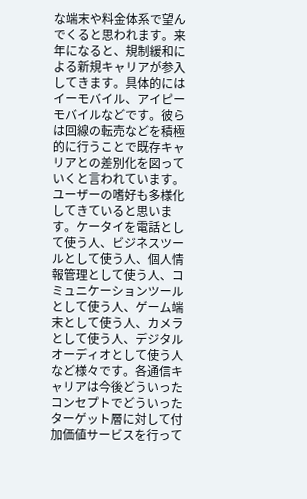な端末や料金体系で望んでくると思われます。来年になると、規制緩和による新規キャリアが参入してきます。具体的にはイーモバイル、アイピーモバイルなどです。彼らは回線の転売などを積極的に行うことで既存キャリアとの差別化を図っていくと言われています。
ユーザーの嗜好も多様化してきていると思います。ケータイを電話として使う人、ビジネスツールとして使う人、個人情報管理として使う人、コミュニケーションツールとして使う人、ゲーム端末として使う人、カメラとして使う人、デジタルオーディオとして使う人など様々です。各通信キャリアは今後どういったコンセプトでどういったターゲット層に対して付加価値サービスを行って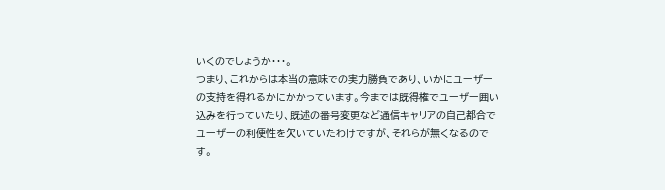いくのでしょうか・・・。
つまり、これからは本当の意味での実力勝負であり、いかにユーザーの支持を得れるかにかかっています。今までは既得権でユーザー囲い込みを行っていたり、既述の番号変更など通信キャリアの自己都合でユーザーの利便性を欠いていたわけですが、それらが無くなるのです。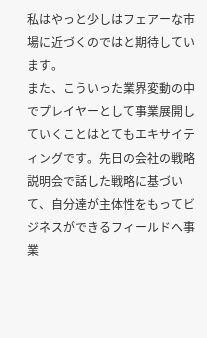私はやっと少しはフェアーな市場に近づくのではと期待しています。
また、こういった業界変動の中でプレイヤーとして事業展開していくことはとてもエキサイティングです。先日の会社の戦略説明会で話した戦略に基づいて、自分達が主体性をもってビジネスができるフィールドへ事業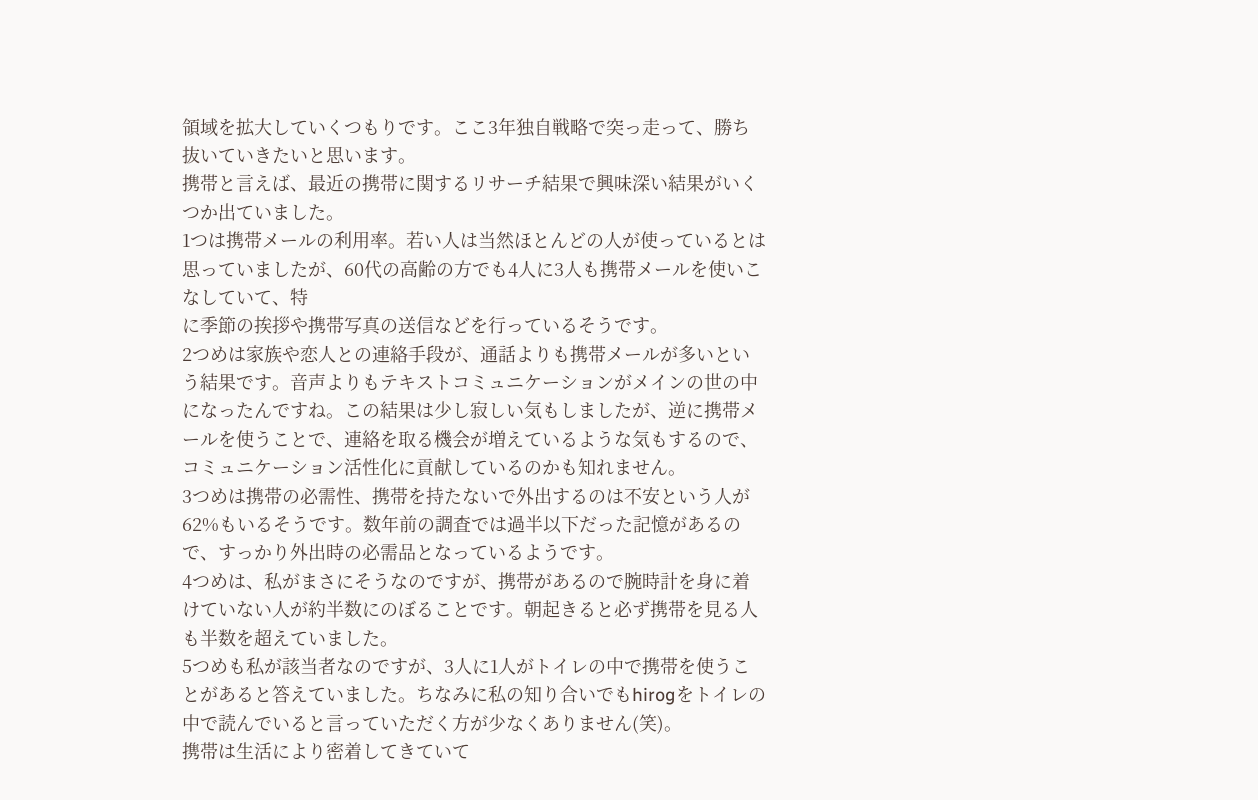領域を拡大していくつもりです。ここ3年独自戦略で突っ走って、勝ち抜いていきたいと思います。
携帯と言えば、最近の携帯に関するリサーチ結果で興味深い結果がいくつか出ていました。
1つは携帯メールの利用率。若い人は当然ほとんどの人が使っているとは思っていましたが、60代の高齢の方でも4人に3人も携帯メールを使いこなしていて、特
に季節の挨拶や携帯写真の送信などを行っているそうです。
2つめは家族や恋人との連絡手段が、通話よりも携帯メールが多いという結果です。音声よりもテキストコミュニケーションがメインの世の中になったんですね。この結果は少し寂しい気もしましたが、逆に携帯メールを使うことで、連絡を取る機会が増えているような気もするので、コミュニケーション活性化に貢献しているのかも知れません。
3つめは携帯の必需性、携帯を持たないで外出するのは不安という人が62%もいるそうです。数年前の調査では過半以下だった記憶があるので、すっかり外出時の必需品となっているようです。
4つめは、私がまさにそうなのですが、携帯があるので腕時計を身に着けていない人が約半数にのぼることです。朝起きると必ず携帯を見る人も半数を超えていました。
5つめも私が該当者なのですが、3人に1人がトイレの中で携帯を使うことがあると答えていました。ちなみに私の知り合いでもhirogをトイレの中で読んでいると言っていただく方が少なくありません(笑)。
携帯は生活により密着してきていて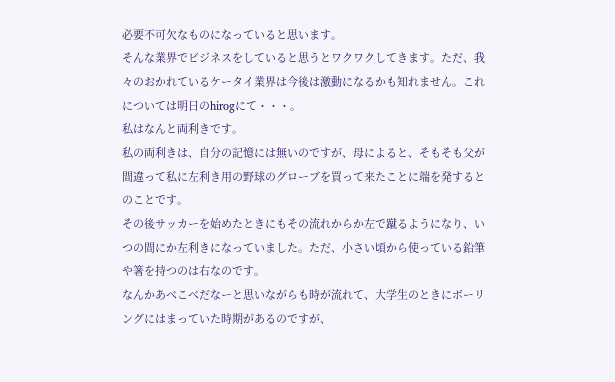必要不可欠なものになっていると思います。
そんな業界でビジネスをしていると思うとワクワクしてきます。ただ、我々のおかれているケータイ業界は今後は激動になるかも知れません。これについては明日のhirogにて・・・。
私はなんと両利きです。
私の両利きは、自分の記憶には無いのですが、母によると、そもそも父が間違って私に左利き用の野球のグローブを買って来たことに端を発するとのことです。
その後サッカーを始めたときにもその流れからか左で蹴るようになり、いつの間にか左利きになっていました。ただ、小さい頃から使っている鉛筆や箸を持つのは右なのです。
なんかあべこべだなーと思いながらも時が流れて、大学生のときにボーリングにはまっていた時期があるのですが、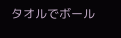タオルでボール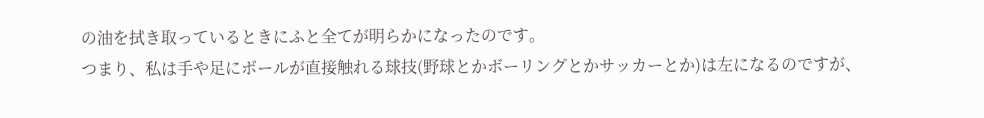の油を拭き取っているときにふと全てが明らかになったのです。
つまり、私は手や足にボールが直接触れる球技(野球とかボーリングとかサッカーとか)は左になるのですが、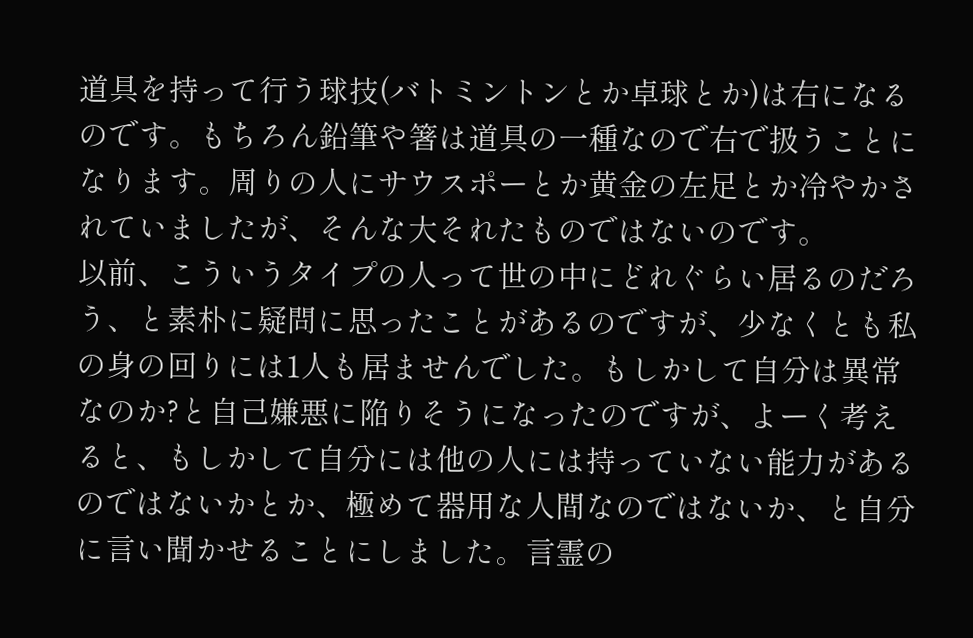道具を持って行う球技(バトミントンとか卓球とか)は右になるのです。もちろん鉛筆や箸は道具の一種なので右で扱うことになります。周りの人にサウスポーとか黄金の左足とか冷やかされていましたが、そんな大それたものではないのです。
以前、こういうタイプの人って世の中にどれぐらい居るのだろう、と素朴に疑問に思ったことがあるのですが、少なくとも私の身の回りには1人も居ませんでした。もしかして自分は異常なのか?と自己嫌悪に陥りそうになったのですが、よーく考えると、もしかして自分には他の人には持っていない能力があるのではないかとか、極めて器用な人間なのではないか、と自分に言い聞かせることにしました。言霊の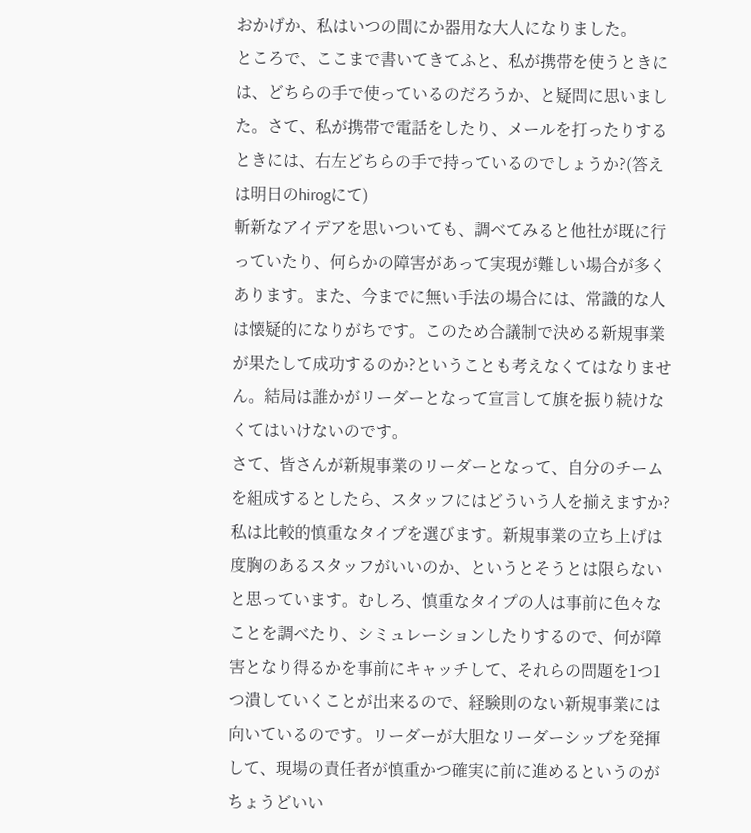おかげか、私はいつの間にか器用な大人になりました。
ところで、ここまで書いてきてふと、私が携帯を使うときには、どちらの手で使っているのだろうか、と疑問に思いました。さて、私が携帯で電話をしたり、メールを打ったりするときには、右左どちらの手で持っているのでしょうか?(答えは明日のhirogにて)
斬新なアイデアを思いついても、調べてみると他社が既に行っていたり、何らかの障害があって実現が難しい場合が多くあります。また、今までに無い手法の場合には、常識的な人は懐疑的になりがちです。このため合議制で決める新規事業が果たして成功するのか?ということも考えなくてはなりません。結局は誰かがリーダーとなって宣言して旗を振り続けなくてはいけないのです。
さて、皆さんが新規事業のリーダーとなって、自分のチームを組成するとしたら、スタッフにはどういう人を揃えますか?私は比較的慎重なタイプを選びます。新規事業の立ち上げは度胸のあるスタッフがいいのか、というとそうとは限らないと思っています。むしろ、慎重なタイプの人は事前に色々なことを調べたり、シミュレーションしたりするので、何が障害となり得るかを事前にキャッチして、それらの問題を1つ1つ潰していくことが出来るので、経験則のない新規事業には向いているのです。リーダーが大胆なリーダーシップを発揮して、現場の責任者が慎重かつ確実に前に進めるというのがちょうどいい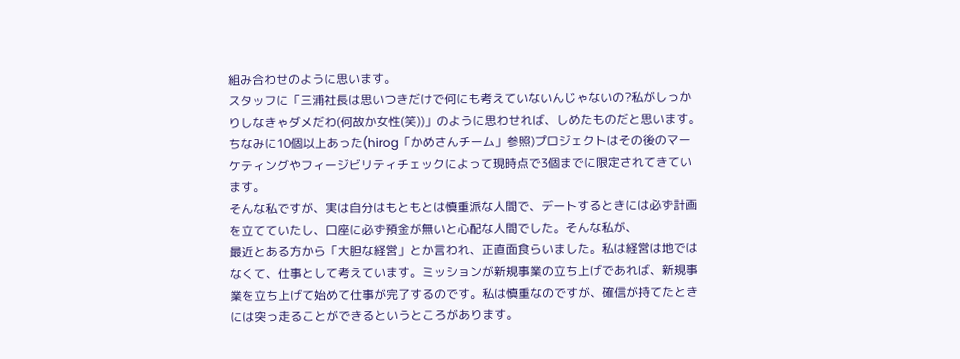組み合わせのように思います。
スタッフに「三浦社長は思いつきだけで何にも考えていないんじゃないの?私がしっかりしなきゃダメだわ(何故か女性(笑))」のように思わせれば、しめたものだと思います。ちなみに10個以上あった(hirog「かめさんチーム」参照)プロジェクトはその後のマーケティングやフィージビリティチェックによって現時点で3個までに限定されてきています。
そんな私ですが、実は自分はもともとは慎重派な人間で、デートするときには必ず計画を立てていたし、口座に必ず預金が無いと心配な人間でした。そんな私が、
最近とある方から「大胆な経営」とか言われ、正直面食らいました。私は経営は地ではなくて、仕事として考えています。ミッションが新規事業の立ち上げであれば、新規事業を立ち上げて始めて仕事が完了するのです。私は慎重なのですが、確信が持てたときには突っ走ることができるというところがあります。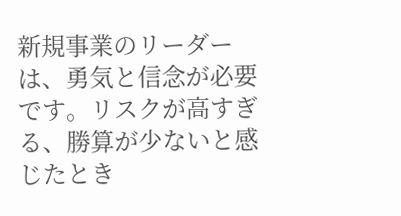新規事業のリーダーは、勇気と信念が必要です。リスクが高すぎる、勝算が少ないと感じたとき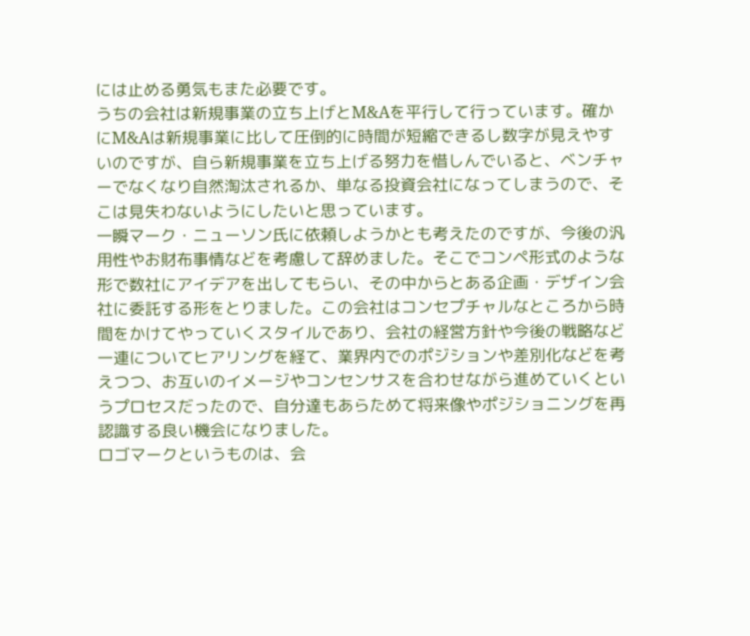には止める勇気もまた必要です。
うちの会社は新規事業の立ち上げとM&Aを平行して行っています。確かにM&Aは新規事業に比して圧倒的に時間が短縮できるし数字が見えやすいのですが、自ら新規事業を立ち上げる努力を惜しんでいると、ベンチャーでなくなり自然淘汰されるか、単なる投資会社になってしまうので、そこは見失わないようにしたいと思っています。
一瞬マーク・ニューソン氏に依頼しようかとも考えたのですが、今後の汎用性やお財布事情などを考慮して辞めました。そこでコンペ形式のような形で数社にアイデアを出してもらい、その中からとある企画・デザイン会社に委託する形をとりました。この会社はコンセプチャルなところから時間をかけてやっていくスタイルであり、会社の経営方針や今後の戦略など一連についてヒアリングを経て、業界内でのポジションや差別化などを考えつつ、お互いのイメージやコンセンサスを合わせながら進めていくというプロセスだったので、自分達もあらためて将来像やポジショニングを再認識する良い機会になりました。
ロゴマークというものは、会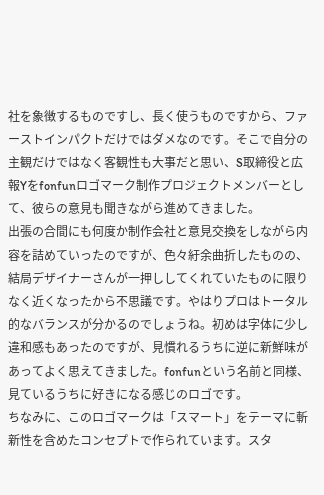社を象徴するものですし、長く使うものですから、ファーストインパクトだけではダメなのです。そこで自分の主観だけではなく客観性も大事だと思い、S取締役と広報Yをfonfunロゴマーク制作プロジェクトメンバーとして、彼らの意見も聞きながら進めてきました。
出張の合間にも何度か制作会社と意見交換をしながら内容を詰めていったのですが、色々紆余曲折したものの、結局デザイナーさんが一押ししてくれていたものに限りなく近くなったから不思議です。やはりプロはトータル的なバランスが分かるのでしょうね。初めは字体に少し違和感もあったのですが、見慣れるうちに逆に新鮮味があってよく思えてきました。fonfunという名前と同様、見ているうちに好きになる感じのロゴです。
ちなみに、このロゴマークは「スマート」をテーマに斬新性を含めたコンセプトで作られています。スタ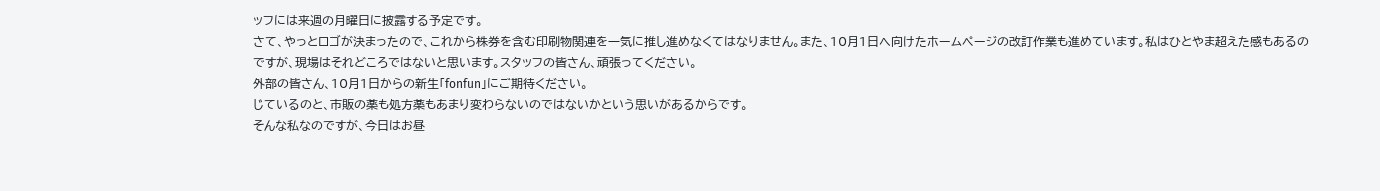ッフには来週の月曜日に披露する予定です。
さて、やっとロゴが決まったので、これから株券を含む印刷物関連を一気に推し進めなくてはなりません。また、10月1日へ向けたホームページの改訂作業も進めています。私はひとやま超えた感もあるのですが、現場はそれどころではないと思います。スタッフの皆さん、頑張ってください。
外部の皆さん、10月1日からの新生「fonfun」にご期待ください。
じているのと、市販の薬も処方薬もあまり変わらないのではないかという思いがあるからです。
そんな私なのですが、今日はお昼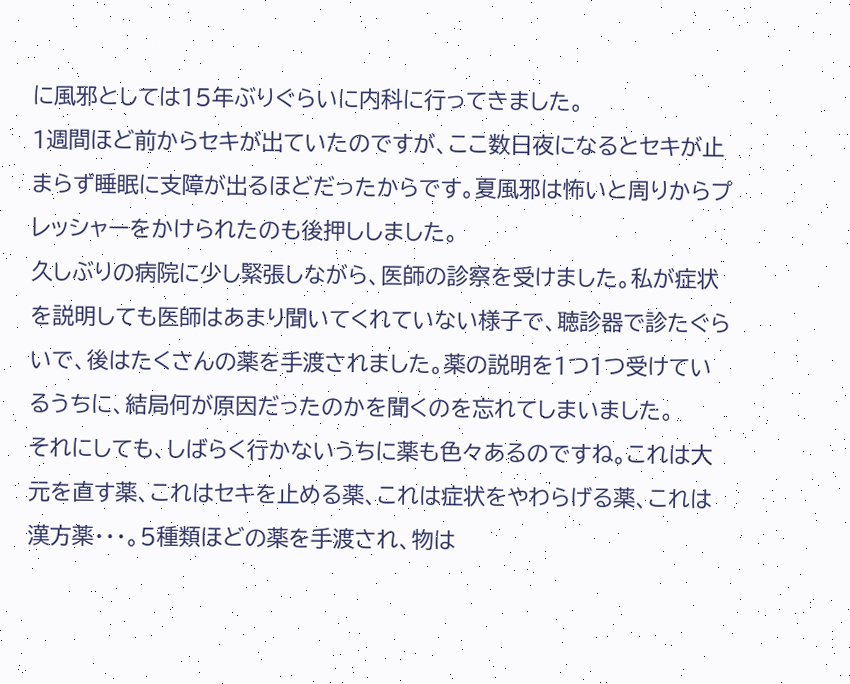に風邪としては15年ぶりぐらいに内科に行ってきました。
1週間ほど前からセキが出ていたのですが、ここ数日夜になるとセキが止まらず睡眠に支障が出るほどだったからです。夏風邪は怖いと周りからプレッシャーをかけられたのも後押ししました。
久しぶりの病院に少し緊張しながら、医師の診察を受けました。私が症状を説明しても医師はあまり聞いてくれていない様子で、聴診器で診たぐらいで、後はたくさんの薬を手渡されました。薬の説明を1つ1つ受けているうちに、結局何が原因だったのかを聞くのを忘れてしまいました。
それにしても、しばらく行かないうちに薬も色々あるのですね。これは大元を直す薬、これはセキを止める薬、これは症状をやわらげる薬、これは漢方薬・・・。5種類ほどの薬を手渡され、物は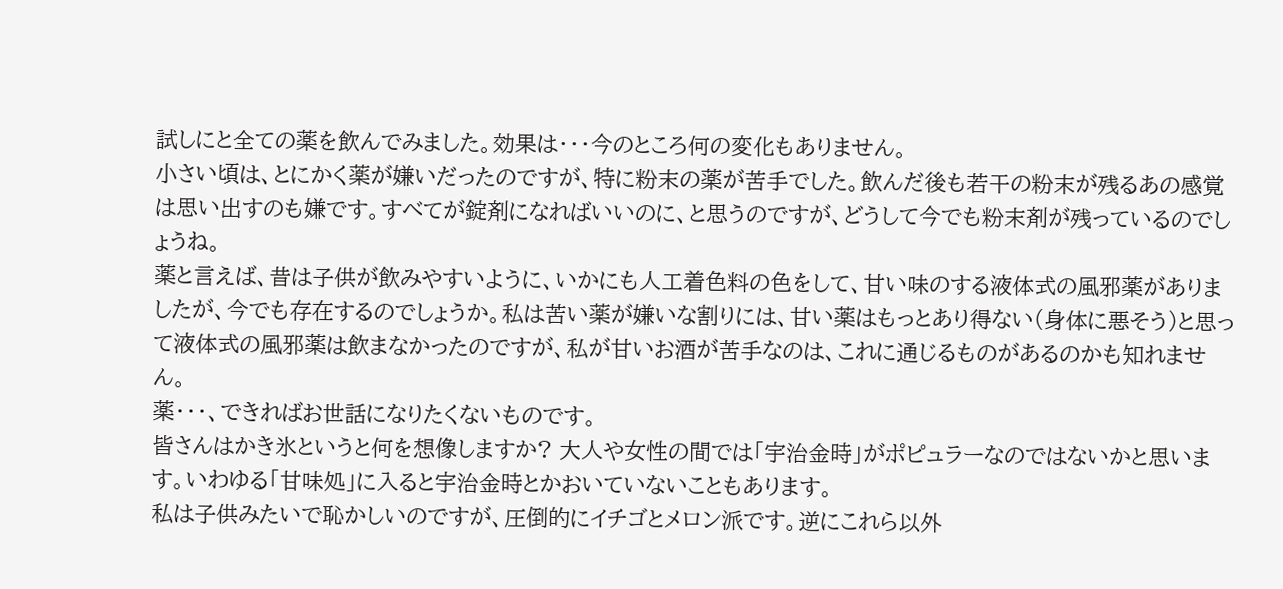試しにと全ての薬を飲んでみました。効果は・・・今のところ何の変化もありません。
小さい頃は、とにかく薬が嫌いだったのですが、特に粉末の薬が苦手でした。飲んだ後も若干の粉末が残るあの感覚は思い出すのも嫌です。すべてが錠剤になればいいのに、と思うのですが、どうして今でも粉末剤が残っているのでしょうね。
薬と言えば、昔は子供が飲みやすいように、いかにも人工着色料の色をして、甘い味のする液体式の風邪薬がありましたが、今でも存在するのでしょうか。私は苦い薬が嫌いな割りには、甘い薬はもっとあり得ない(身体に悪そう)と思って液体式の風邪薬は飲まなかったのですが、私が甘いお酒が苦手なのは、これに通じるものがあるのかも知れません。
薬・・・、できればお世話になりたくないものです。
皆さんはかき氷というと何を想像しますか? 大人や女性の間では「宇治金時」がポピュラーなのではないかと思います。いわゆる「甘味処」に入ると宇治金時とかおいていないこともあります。
私は子供みたいで恥かしいのですが、圧倒的にイチゴとメロン派です。逆にこれら以外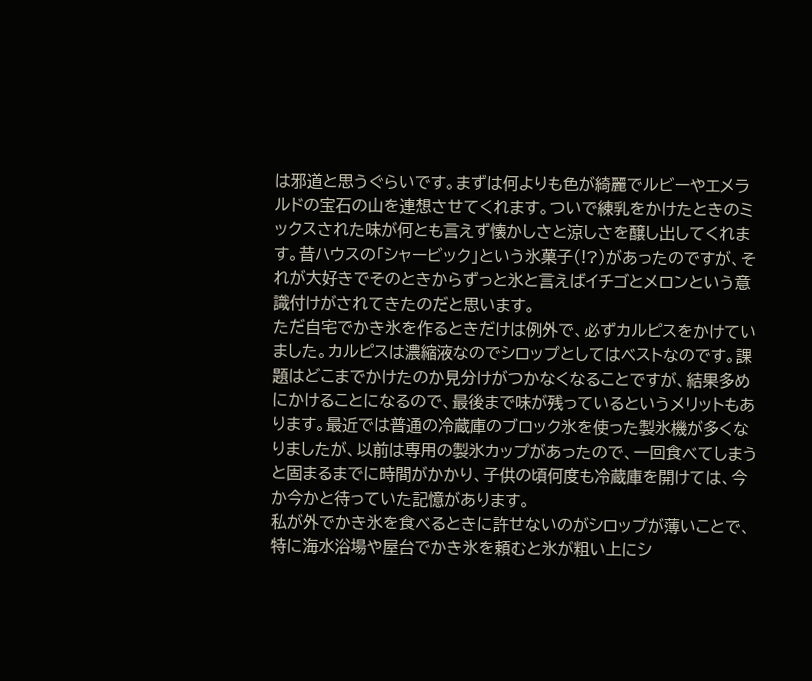は邪道と思うぐらいです。まずは何よりも色が綺麗でルビーやエメラルドの宝石の山を連想させてくれます。ついで練乳をかけたときのミックスされた味が何とも言えず懐かしさと涼しさを醸し出してくれます。昔ハウスの「シャービック」という氷菓子(!?)があったのですが、それが大好きでそのときからずっと氷と言えばイチゴとメロンという意識付けがされてきたのだと思います。
ただ自宅でかき氷を作るときだけは例外で、必ずカルピスをかけていました。カルピスは濃縮液なのでシロップとしてはベストなのです。課題はどこまでかけたのか見分けがつかなくなることですが、結果多めにかけることになるので、最後まで味が残っているというメリットもあります。最近では普通の冷蔵庫のブロック氷を使った製氷機が多くなりましたが、以前は専用の製氷カップがあったので、一回食べてしまうと固まるまでに時間がかかり、子供の頃何度も冷蔵庫を開けては、今か今かと待っていた記憶があります。
私が外でかき氷を食べるときに許せないのがシロップが薄いことで、特に海水浴場や屋台でかき氷を頼むと氷が粗い上にシ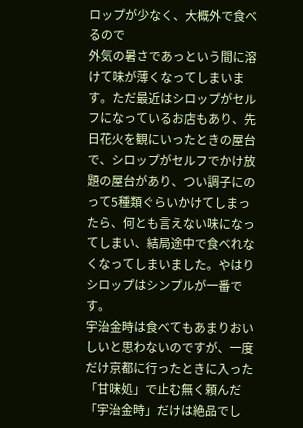ロップが少なく、大概外で食べるので
外気の暑さであっという間に溶けて味が薄くなってしまいます。ただ最近はシロップがセルフになっているお店もあり、先日花火を観にいったときの屋台で、シロップがセルフでかけ放題の屋台があり、つい調子にのって5種類ぐらいかけてしまったら、何とも言えない味になってしまい、結局途中で食べれなくなってしまいました。やはりシロップはシンプルが一番です。
宇治金時は食べてもあまりおいしいと思わないのですが、一度だけ京都に行ったときに入った「甘味処」で止む無く頼んだ「宇治金時」だけは絶品でし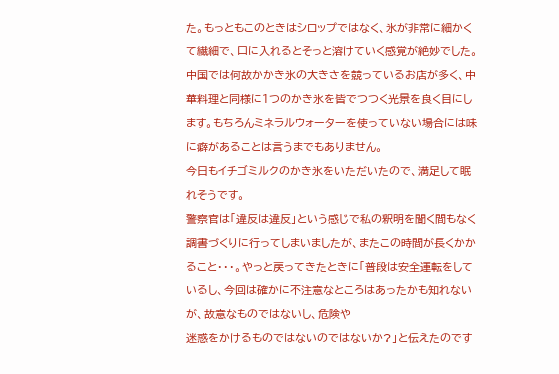た。もっともこのときはシロップではなく、氷が非常に細かくて繊細で、口に入れるとそっと溶けていく感覚が絶妙でした。
中国では何故かかき氷の大きさを競っているお店が多く、中華料理と同様に1つのかき氷を皆でつつく光景を良く目にします。もちろんミネラルウォーターを使っていない場合には味に癖があることは言うまでもありません。
今日もイチゴミルクのかき氷をいただいたので、満足して眠れそうです。
警察官は「違反は違反」という感じで私の釈明を聞く間もなく調書づくりに行ってしまいましたが、またこの時間が長くかかること・・・。やっと戻ってきたときに「普段は安全運転をしているし、今回は確かに不注意なところはあったかも知れないが、故意なものではないし、危険や
迷惑をかけるものではないのではないか?」と伝えたのです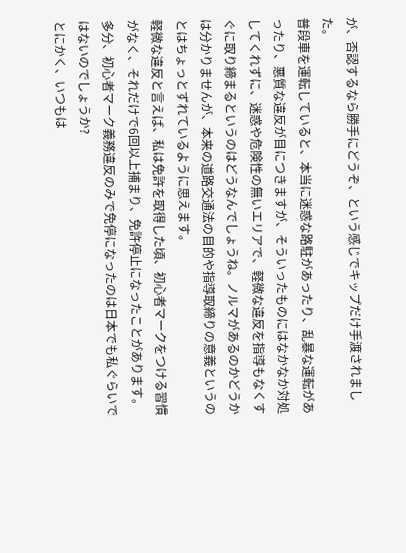が、否認するなら勝手にどうぞ、という感じでキップだけ手渡されました。
普段車を運転していると、本当に迷惑な路駐があったり、乱暴な運転があったり、悪質な違反が目につきますが、そういったものにはなかなか対処してくれずに、迷惑や危険性の無いエリアで、軽微な違反を指導もなくすぐに取り締まるというのはどうなんでしょうね。ノルマがあるのかどうかは分かりませんが、本来の道路交通法の目的や指導取締りの意義というのとはちょっとずれているように思えます。
軽微な違反と言えば、私は免許を取得した頃、初心者マークをつける習慣がなく、それだけで6回以上捕まり、免許停止になったことがあります。多分、初心者マーク義務違反のみで免停になったのは日本でも私ぐらいではないのでしょうか?
とにかく、いつもは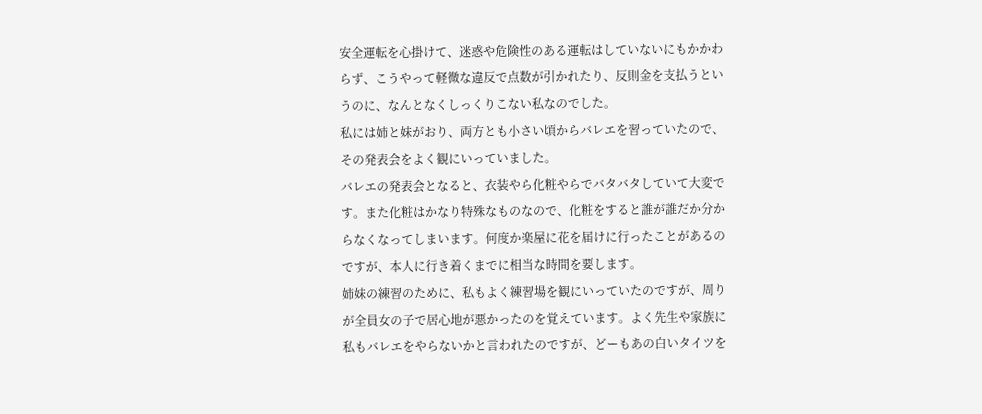安全運転を心掛けて、迷惑や危険性のある運転はしていないにもかかわらず、こうやって軽微な違反で点数が引かれたり、反則金を支払うというのに、なんとなくしっくりこない私なのでした。
私には姉と妹がおり、両方とも小さい頃からバレエを習っていたので、その発表会をよく観にいっていました。
バレエの発表会となると、衣装やら化粧やらでバタバタしていて大変です。また化粧はかなり特殊なものなので、化粧をすると誰が誰だか分からなくなってしまいます。何度か楽屋に花を届けに行ったことがあるのですが、本人に行き着くまでに相当な時間を要します。
姉妹の練習のために、私もよく練習場を観にいっていたのですが、周りが全員女の子で居心地が悪かったのを覚えています。よく先生や家族に私もバレエをやらないかと言われたのですが、どーもあの白いタイツを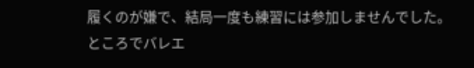履くのが嫌で、結局一度も練習には参加しませんでした。
ところでバレエ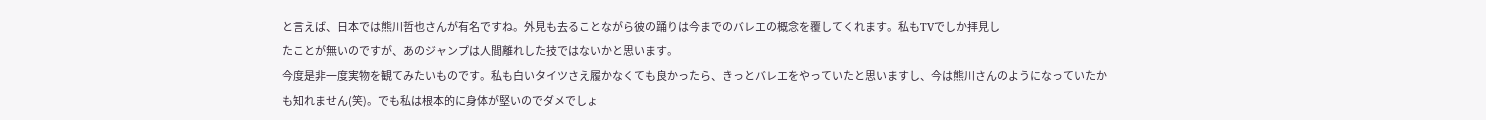と言えば、日本では熊川哲也さんが有名ですね。外見も去ることながら彼の踊りは今までのバレエの概念を覆してくれます。私もTVでしか拝見し
たことが無いのですが、あのジャンプは人間離れした技ではないかと思います。
今度是非一度実物を観てみたいものです。私も白いタイツさえ履かなくても良かったら、きっとバレエをやっていたと思いますし、今は熊川さんのようになっていたかも知れません(笑)。でも私は根本的に身体が堅いのでダメでしょ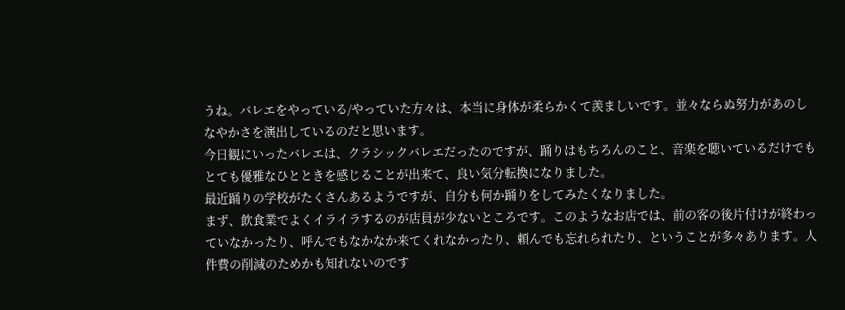うね。バレエをやっている/やっていた方々は、本当に身体が柔らかくて羨ましいです。並々ならぬ努力があのしなやかさを演出しているのだと思います。
今日観にいったバレエは、クラシックバレエだったのですが、踊りはもちろんのこと、音楽を聴いているだけでもとても優雅なひとときを感じることが出来て、良い気分転換になりました。
最近踊りの学校がたくさんあるようですが、自分も何か踊りをしてみたくなりました。
まず、飲食業でよくイライラするのが店員が少ないところです。このようなお店では、前の客の後片付けが終わっていなかったり、呼んでもなかなか来てくれなかったり、頼んでも忘れられたり、ということが多々あります。人件費の削減のためかも知れないのです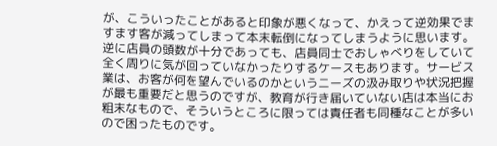が、こういったことがあると印象が悪くなって、かえって逆効果でますます客が減ってしまって本末転倒になってしまうように思います。
逆に店員の頭数が十分であっても、店員同士でおしゃべりをしていて全く周りに気が回っていなかったりするケースもあります。サービス業は、お客が何を望んでいるのかというニーズの汲み取りや状況把握が最も重要だと思うのですが、教育が行き届いていない店は本当にお粗末なもので、そういうところに限っては責任者も同種なことが多いので困ったものです。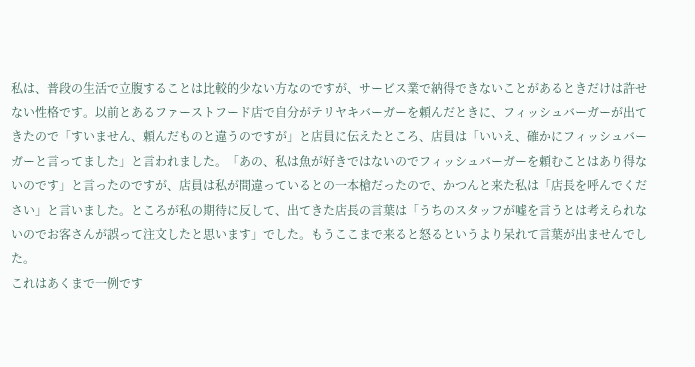私は、普段の生活で立腹することは比較的少ない方なのですが、サービス業で納得できないことがあるときだけは許せない性格です。以前とあるファーストフード店で自分がテリヤキバーガーを頼んだときに、フィッシュバーガーが出てきたので「すいません、頼んだものと違うのですが」と店員に伝えたところ、店員は「いいえ、確かにフィッシュバーガーと言ってました」と言われました。「あの、私は魚が好きではないのでフィッシュバーガーを頼むことはあり得ないのです」と言ったのですが、店員は私が間違っているとの一本槍だったので、かつんと来た私は「店長を呼んでください」と言いました。ところが私の期待に反して、出てきた店長の言葉は「うちのスタッフが嘘を言うとは考えられないのでお客さんが誤って注文したと思います」でした。もうここまで来ると怒るというより呆れて言葉が出ませんでした。
これはあくまで一例です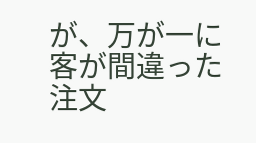が、万が一に客が間違った注文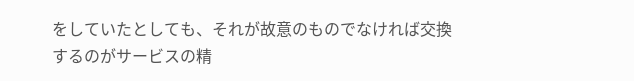をしていたとしても、それが故意のものでなければ交換するのがサービスの精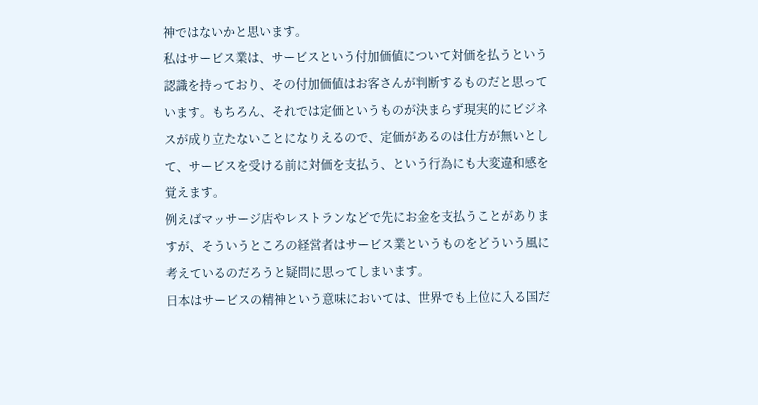神ではないかと思います。
私はサービス業は、サービスという付加価値について対価を払うという認識を持っており、その付加価値はお客さんが判断するものだと思っています。もちろん、それでは定価というものが決まらず現実的にビジネスが成り立たないことになりえるので、定価があるのは仕方が無いとして、サービスを受ける前に対価を支払う、という行為にも大変違和感を覚えます。
例えばマッサージ店やレストランなどで先にお金を支払うことがありますが、そういうところの経営者はサービス業というものをどういう風に考えているのだろうと疑問に思ってしまいます。
日本はサービスの精神という意味においては、世界でも上位に入る国だ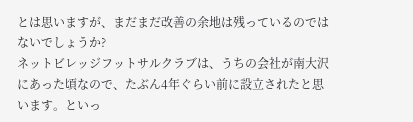とは思いますが、まだまだ改善の余地は残っているのではないでしょうか?
ネットビレッジフットサルクラブは、うちの会社が南大沢にあった頃なので、たぶん4年ぐらい前に設立されたと思います。といっ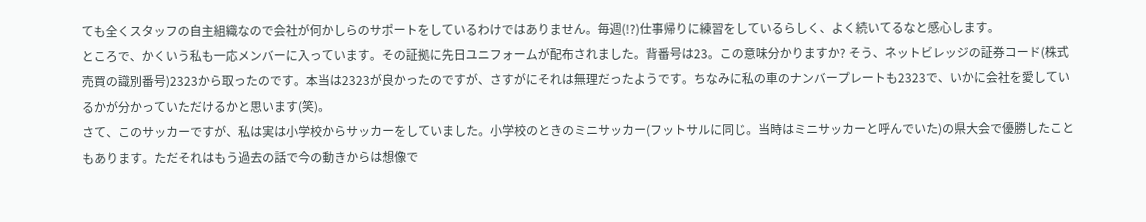ても全くスタッフの自主組織なので会社が何かしらのサポートをしているわけではありません。毎週(!?)仕事帰りに練習をしているらしく、よく続いてるなと感心します。
ところで、かくいう私も一応メンバーに入っています。その証拠に先日ユニフォームが配布されました。背番号は23。この意味分かりますか? そう、ネットビレッジの証券コード(株式売買の識別番号)2323から取ったのです。本当は2323が良かったのですが、さすがにそれは無理だったようです。ちなみに私の車のナンバープレートも2323で、いかに会社を愛しているかが分かっていただけるかと思います(笑)。
さて、このサッカーですが、私は実は小学校からサッカーをしていました。小学校のときのミニサッカー(フットサルに同じ。当時はミニサッカーと呼んでいた)の県大会で優勝したこともあります。ただそれはもう過去の話で今の動きからは想像で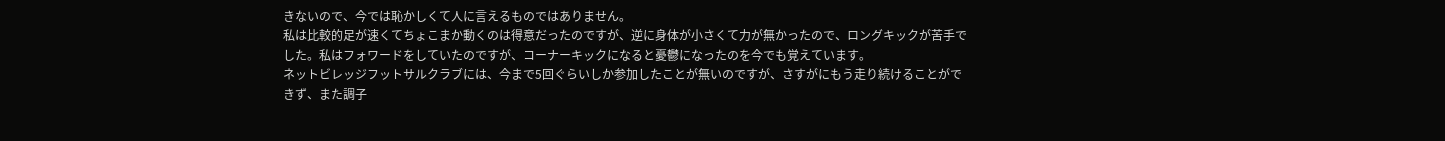きないので、今では恥かしくて人に言えるものではありません。
私は比較的足が速くてちょこまか動くのは得意だったのですが、逆に身体が小さくて力が無かったので、ロングキックが苦手でした。私はフォワードをしていたのですが、コーナーキックになると憂鬱になったのを今でも覚えています。
ネットビレッジフットサルクラブには、今まで5回ぐらいしか参加したことが無いのですが、さすがにもう走り続けることができず、また調子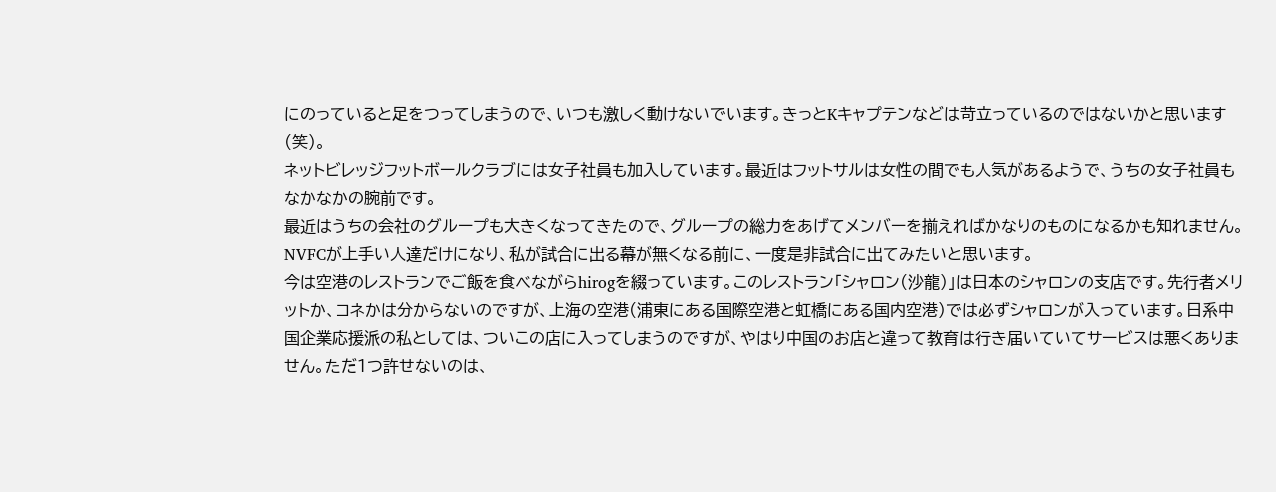にのっていると足をつってしまうので、いつも激しく動けないでいます。きっとKキャプテンなどは苛立っているのではないかと思います(笑)。
ネットビレッジフットボールクラブには女子社員も加入しています。最近はフットサルは女性の間でも人気があるようで、うちの女子社員もなかなかの腕前です。
最近はうちの会社のグループも大きくなってきたので、グループの総力をあげてメンバーを揃えればかなりのものになるかも知れません。
NVFCが上手い人達だけになり、私が試合に出る幕が無くなる前に、一度是非試合に出てみたいと思います。
今は空港のレストランでご飯を食べながらhirogを綴っています。このレストラン「シャロン(沙龍)」は日本のシャロンの支店です。先行者メリットか、コネかは分からないのですが、上海の空港(浦東にある国際空港と虹橋にある国内空港)では必ずシャロンが入っています。日系中国企業応援派の私としては、ついこの店に入ってしまうのですが、やはり中国のお店と違って教育は行き届いていてサービスは悪くありません。ただ1つ許せないのは、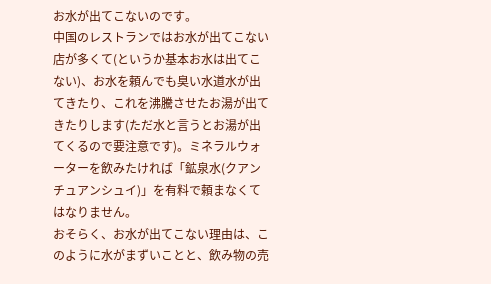お水が出てこないのです。
中国のレストランではお水が出てこない店が多くて(というか基本お水は出てこない)、お水を頼んでも臭い水道水が出てきたり、これを沸騰させたお湯が出てきたりします(ただ水と言うとお湯が出てくるので要注意です)。ミネラルウォーターを飲みたければ「鉱泉水(クアンチュアンシュイ)」を有料で頼まなくてはなりません。
おそらく、お水が出てこない理由は、このように水がまずいことと、飲み物の売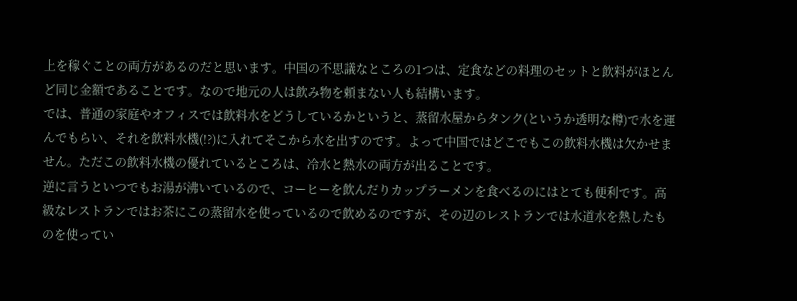上を稼ぐことの両方があるのだと思います。中国の不思議なところの1つは、定食などの料理のセットと飲料がほとんど同じ金額であることです。なので地元の人は飲み物を頼まない人も結構います。
では、普通の家庭やオフィスでは飲料水をどうしているかというと、蒸留水屋からタンク(というか透明な樽)で水を運んでもらい、それを飲料水機(!?)に入れてそこから水を出すのです。よって中国ではどこでもこの飲料水機は欠かせません。ただこの飲料水機の優れているところは、冷水と熱水の両方が出ることです。
逆に言うといつでもお湯が沸いているので、コーヒーを飲んだりカップラーメンを食べるのにはとても便利です。高級なレストランではお茶にこの蒸留水を使っているので飲めるのですが、その辺のレストランでは水道水を熱したものを使ってい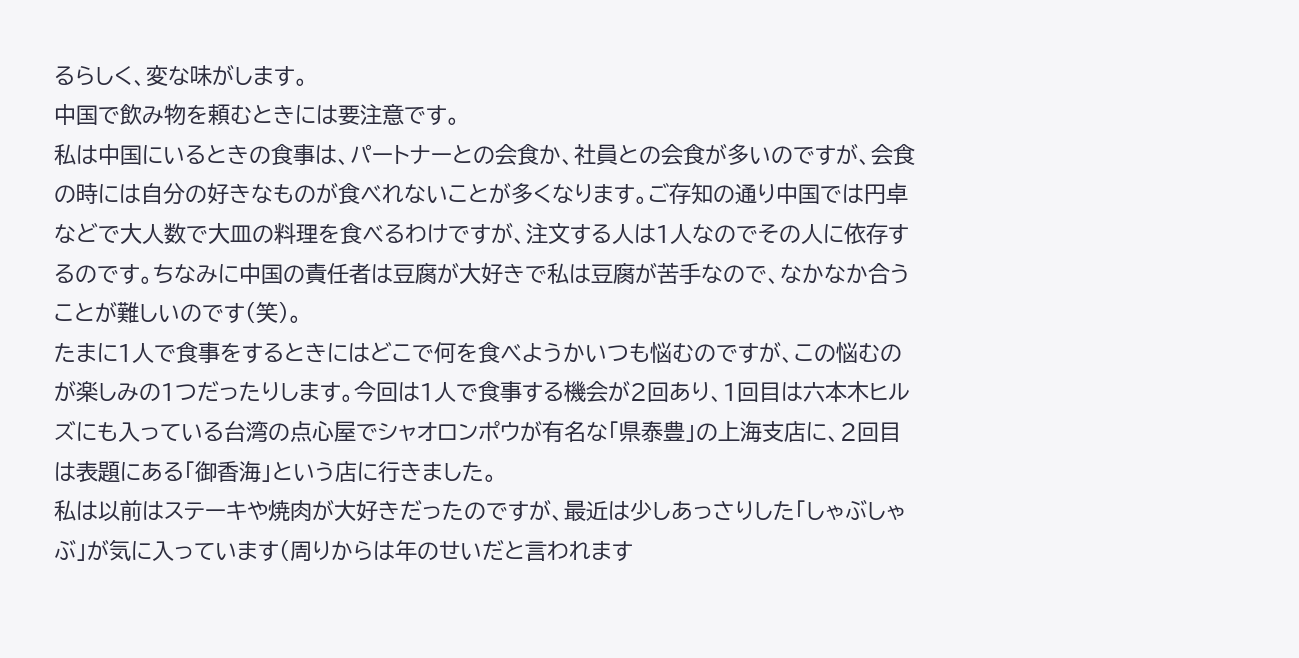るらしく、変な味がします。
中国で飲み物を頼むときには要注意です。
私は中国にいるときの食事は、パートナーとの会食か、社員との会食が多いのですが、会食の時には自分の好きなものが食べれないことが多くなります。ご存知の通り中国では円卓などで大人数で大皿の料理を食べるわけですが、注文する人は1人なのでその人に依存するのです。ちなみに中国の責任者は豆腐が大好きで私は豆腐が苦手なので、なかなか合うことが難しいのです(笑)。
たまに1人で食事をするときにはどこで何を食べようかいつも悩むのですが、この悩むのが楽しみの1つだったりします。今回は1人で食事する機会が2回あり、1回目は六本木ヒルズにも入っている台湾の点心屋でシャオロンポウが有名な「県泰豊」の上海支店に、2回目は表題にある「御香海」という店に行きました。
私は以前はステーキや焼肉が大好きだったのですが、最近は少しあっさりした「しゃぶしゃぶ」が気に入っています(周りからは年のせいだと言われます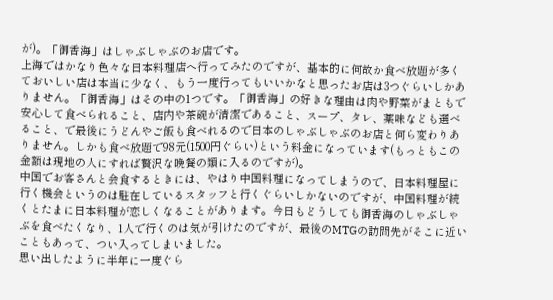が)。「御香海」はしゃぶしゃぶのお店です。
上海ではかなり色々な日本料理店へ行ってみたのですが、基本的に何故か食べ放題が多くておいしい店は本当に少なく、もう一度行ってもいいかなと思ったお店は3つぐらいしかありません。「御香海」はその中の1つです。「御香海」の好きな理由は肉や野菜がまともで安心して食べられること、店内や茶碗が清潔であること、スープ、タレ、薬味なども選べること、で最後にうどんやご飯も食べれるので日本のしゃぶしゃぶのお店と何ら変わりありません。しかも食べ放題で98元(1500円ぐらい)という料金になっています(もっともこの金額は現地の人にすれば贅沢な晩餐の類に入るのですが)。
中国でお客さんと会食するときには、やはり中国料理になってしまうので、日本料理屋に行く機会というのは駐在しているスタッフと行くぐらいしかないのですが、中国料理が続くとたまに日本料理が恋しくなることがあります。今日もどうしても御香海のしゃぶしゃぶを食べたくなり、1人で行くのは気が引けたのですが、最後のMTGの訪問先がそこに近いこともあって、つい入ってしまいました。
思い出したように半年に一度ぐら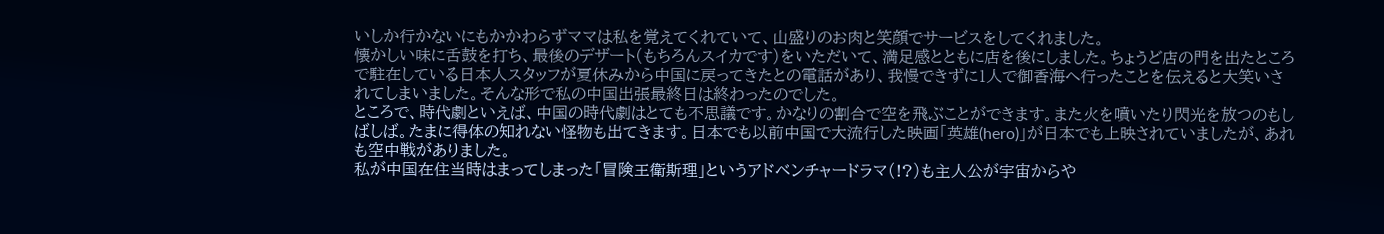いしか行かないにもかかわらずママは私を覚えてくれていて、山盛りのお肉と笑顔でサービスをしてくれました。
懐かしい味に舌鼓を打ち、最後のデザート(もちろんスイカです)をいただいて、満足感とともに店を後にしました。ちょうど店の門を出たところで駐在している日本人スタッフが夏休みから中国に戻ってきたとの電話があり、我慢できずに1人で御香海へ行ったことを伝えると大笑いされてしまいました。そんな形で私の中国出張最終日は終わったのでした。
ところで、時代劇といえば、中国の時代劇はとても不思議です。かなりの割合で空を飛ぶことができます。また火を噴いたり閃光を放つのもしばしば。たまに得体の知れない怪物も出てきます。日本でも以前中国で大流行した映画「英雄(hero)」が日本でも上映されていましたが、あれも空中戦がありました。
私が中国在住当時はまってしまった「冒険王衛斯理」というアドベンチャードラマ(!?)も主人公が宇宙からや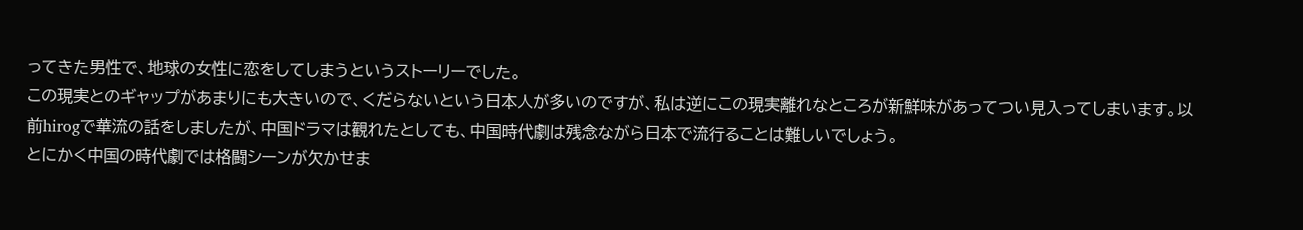ってきた男性で、地球の女性に恋をしてしまうというストーリーでした。
この現実とのギャップがあまりにも大きいので、くだらないという日本人が多いのですが、私は逆にこの現実離れなところが新鮮味があってつい見入ってしまいます。以前hirogで華流の話をしましたが、中国ドラマは観れたとしても、中国時代劇は残念ながら日本で流行ることは難しいでしょう。
とにかく中国の時代劇では格闘シーンが欠かせま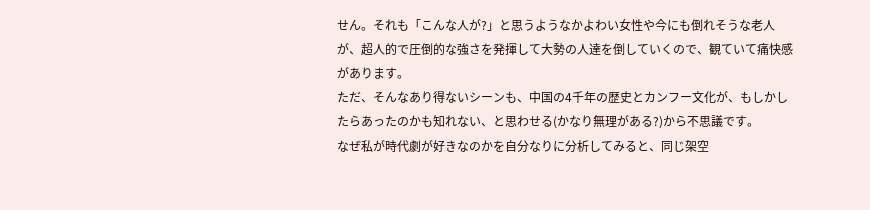せん。それも「こんな人が?」と思うようなかよわい女性や今にも倒れそうな老人が、超人的で圧倒的な強さを発揮して大勢の人達を倒していくので、観ていて痛快感があります。
ただ、そんなあり得ないシーンも、中国の4千年の歴史とカンフー文化が、もしかしたらあったのかも知れない、と思わせる(かなり無理がある?)から不思議です。
なぜ私が時代劇が好きなのかを自分なりに分析してみると、同じ架空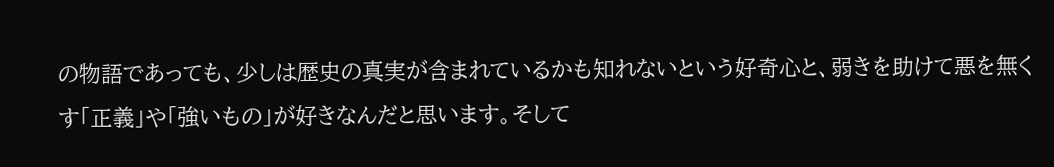の物語であっても、少しは歴史の真実が含まれているかも知れないという好奇心と、弱きを助けて悪を無くす「正義」や「強いもの」が好きなんだと思います。そして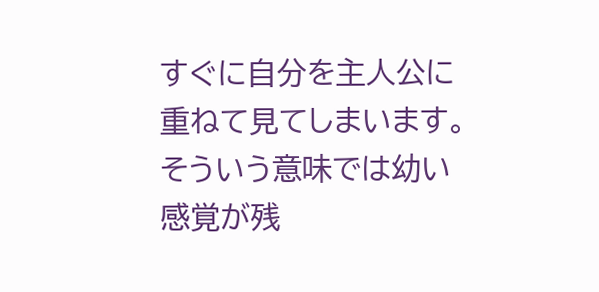すぐに自分を主人公に重ねて見てしまいます。そういう意味では幼い感覚が残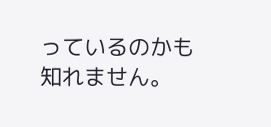っているのかも知れません。